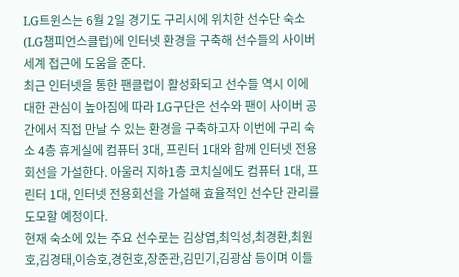LG트윈스는 6월 2일 경기도 구리시에 위치한 선수단 숙소(LG챔피언스클럽)에 인터넷 환경을 구축해 선수들의 사이버 세계 접근에 도움을 준다.
최근 인터넷을 통한 팬클럽이 활성화되고 선수들 역시 이에 대한 관심이 높아짐에 따라 LG구단은 선수와 팬이 사이버 공간에서 직접 만날 수 있는 환경을 구축하고자 이번에 구리 숙소 4층 휴게실에 컴퓨터 3대, 프린터 1대와 함께 인터넷 전용회선을 가설한다. 아울러 지하1층 코치실에도 컴퓨터 1대, 프린터 1대, 인터넷 전용회선을 가설해 효율적인 선수단 관리를 도모할 예정이다.
현재 숙소에 있는 주요 선수로는 김상엽,최익성,최경환,최원호,김경태,이승호,경헌호,장준관,김민기,김광삼 등이며 이들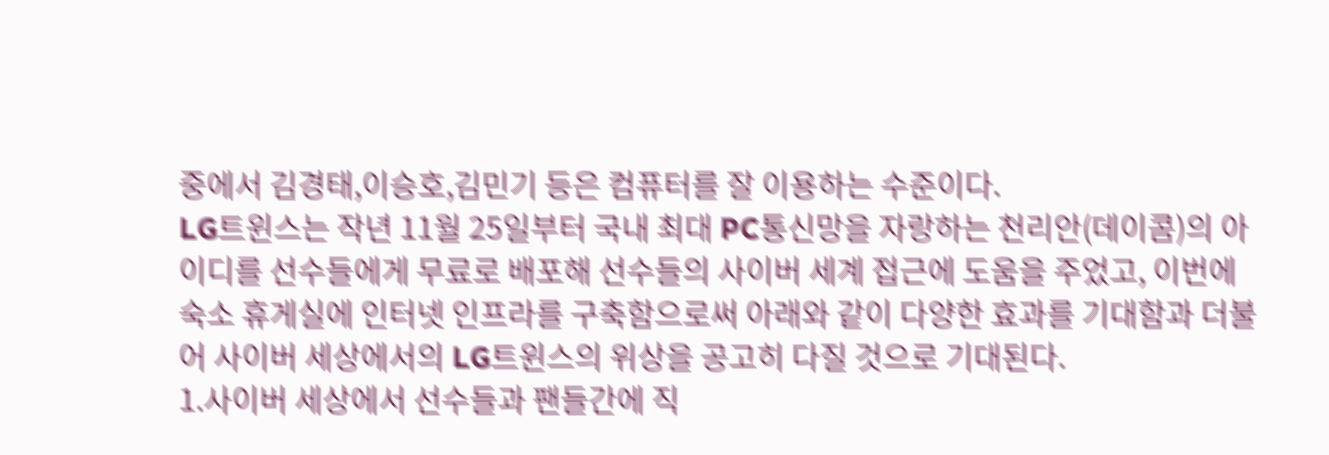중에서 김경태,이승호,김민기 등은 컴퓨터를 잘 이용하는 수준이다.
LG트윈스는 작년 11월 25일부터 국내 최대 PC통신망을 자랑하는 천리안(데이콤)의 아이디를 선수들에게 무료로 배포해 선수들의 사이버 세계 접근에 도움을 주었고, 이번에 숙소 휴게실에 인터넷 인프라를 구축함으로써 아래와 같이 다양한 효과를 기대함과 더불어 사이버 세상에서의 LG트윈스의 위상을 공고히 다질 것으로 기대된다.
1.사이버 세상에서 선수들과 팬들간에 직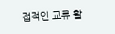접적인 교류 활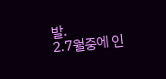발.
2.7월중에 인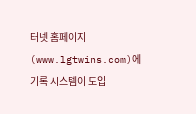터넷 홈페이지(www.lgtwins.com)에 기록 시스템이 도입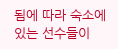됨에 따라 숙소에 있는 선수들이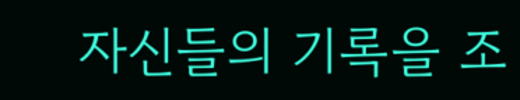자신들의 기록을 조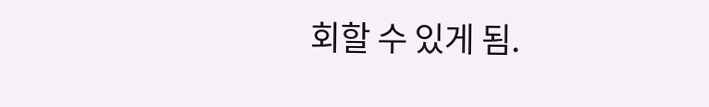회할 수 있게 됨.